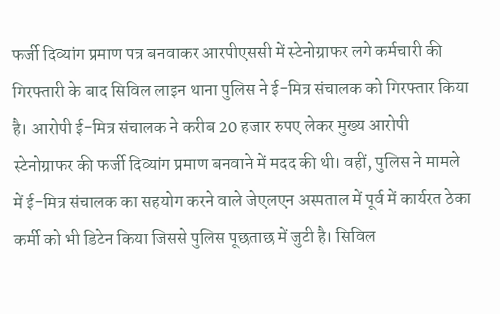फर्जी दिव्यांग प्रमाण पत्र बनवाकर आरपीएससी में स्टेनोग्राफर लगे कर्मचारी की गिरफ्तारी के बाद सिविल लाइन थाना पुलिस ने ई-मित्र संचालक को गिरफ्तार किया है। आरोपी ई-मित्र संचालक ने करीब 20 हजार रुपए लेकर मुख्य आरोपी स्टेनोग्राफर की फर्जी दिव्यांग प्रमाण बनवाने में मदद की थी। वहीं, पुलिस ने मामले में ई-मित्र संचालक का सहयोग करने वाले जेएलएन अस्पताल में पूर्व में कार्यरत ठेका कर्मी को भी डिटेन किया जिससे पुलिस पूछताछ में जुटी है। सिविल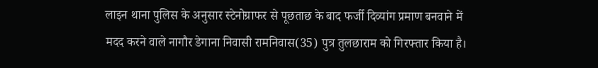लाइन थाना पुलिस के अनुसार स्टेनोग्राफर से पूछताछ के बाद फर्जी दिव्यांग प्रमाण बनवाने में मदद करने वाले नागौर डेगाना निवासी रामनिवास(35) पुत्र तुलछाराम को गिरफ्तार किया है।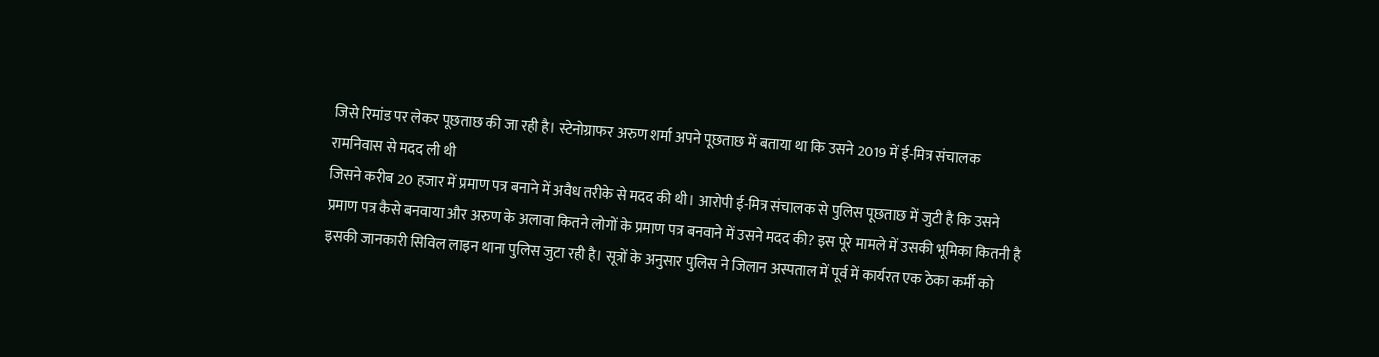जिसे रिमांड पर लेकर पूछताछ की जा रही है। स्टेनोग्राफर अरुण शर्मा अपने पूछताछ में बताया था कि उसने 2019 में ई-मित्र संचालक रामनिवास से मदद ली थी
जिसने करीब 20 हजार में प्रमाण पत्र बनाने में अवैध तरीके से मदद की थी। आरोपी ई-मित्र संचालक से पुलिस पूछताछ में जुटी है कि उसने प्रमाण पत्र कैसे बनवाया और अरुण के अलावा कितने लोगों के प्रमाण पत्र बनवाने में उसने मदद की? इस पूरे मामले में उसकी भूमिका कितनी है इसकी जानकारी सिविल लाइन थाना पुलिस जुटा रही है। सूत्रों के अनुसार पुलिस ने जिलान अस्पताल में पूर्व में कार्यरत एक ठेका कर्मी को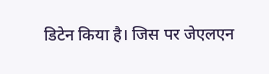डिटेन किया है। जिस पर जेएलएन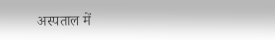अस्पताल में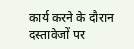कार्य करने के दौरान दस्तावेजों पर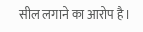सील लगाने का आरोप है।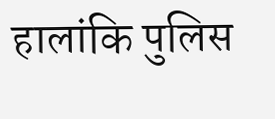हालांकि पुलिस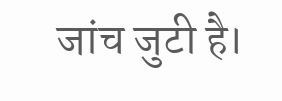जांच जुटी है।